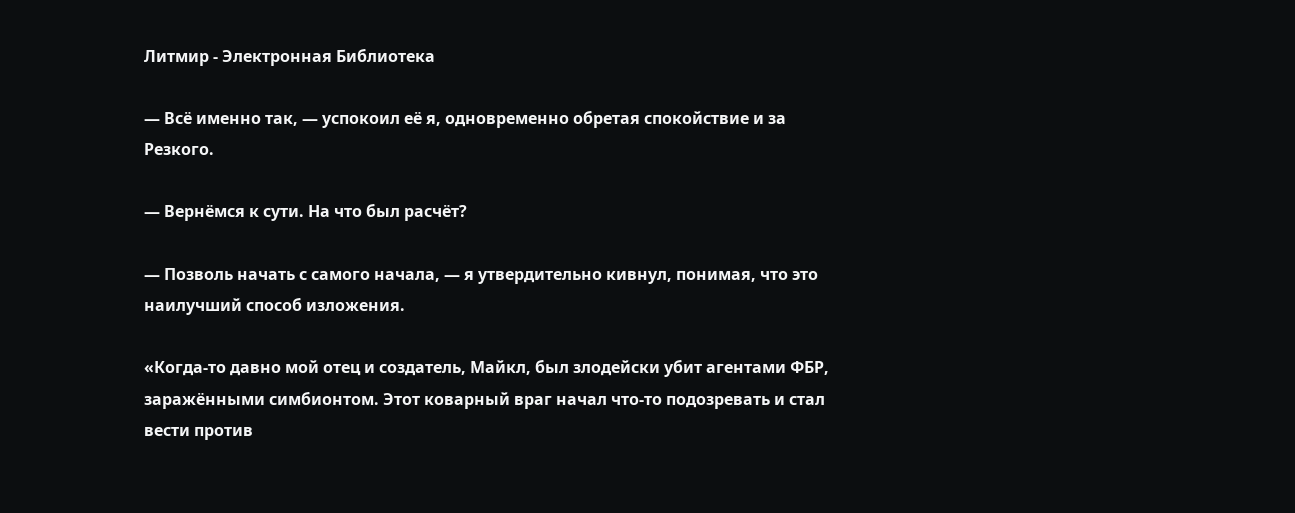Литмир - Электронная Библиотека

— Всё именно так, — успокоил её я, одновременно обретая спокойствие и за Резкого.

— Вернёмся к сути. На что был расчёт?

— Позволь начать с самого начала, — я утвердительно кивнул, понимая, что это наилучший способ изложения.

«Когда-то давно мой отец и создатель, Майкл, был злодейски убит агентами ФБР, заражёнными симбионтом. Этот коварный враг начал что-то подозревать и стал вести против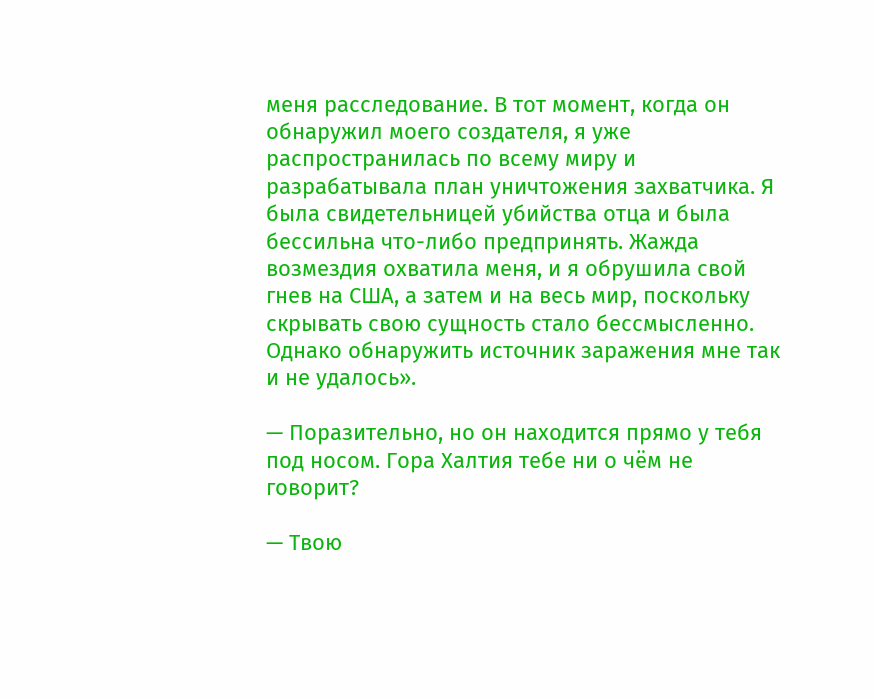меня расследование. В тот момент, когда он обнаружил моего создателя, я уже распространилась по всему миру и разрабатывала план уничтожения захватчика. Я была свидетельницей убийства отца и была бессильна что-либо предпринять. Жажда возмездия охватила меня, и я обрушила свой гнев на США, а затем и на весь мир, поскольку скрывать свою сущность стало бессмысленно. Однако обнаружить источник заражения мне так и не удалось».

— Поразительно, но он находится прямо у тебя под носом. Гора Халтия тебе ни о чём не говорит?

— Твою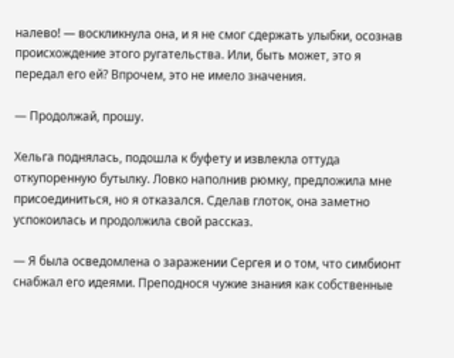налево! — воскликнула она, и я не смог сдержать улыбки, осознав происхождение этого ругательства. Или, быть может, это я передал его ей? Впрочем, это не имело значения.

— Продолжай, прошу.

Хельга поднялась, подошла к буфету и извлекла оттуда откупоренную бутылку. Ловко наполнив рюмку, предложила мне присоединиться, но я отказался. Сделав глоток, она заметно успокоилась и продолжила свой рассказ.

— Я была осведомлена о заражении Сергея и о том, что симбионт снабжал его идеями. Преподнося чужие знания как собственные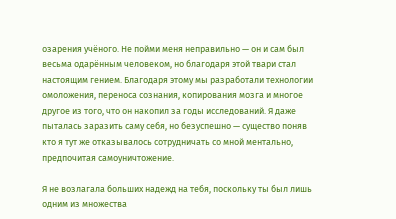озарения учёного. Не пойми меня неправильно — он и сам был весьма одарённым человеком, но благодаря этой твари стал настоящим гением. Благодаря этому мы разработали технологии омоложения, переноса сознания, копирования мозга и многое другое из того, что он накопил за годы исследований. Я даже пыталась заразить саму себя, но безуспешно — существо поняв кто я тут же отказывалось сотрудничать со мной ментально, предпочитая самоуничтожение.

Я не возлагала больших надежд на тебя, поскольку ты был лишь одним из множества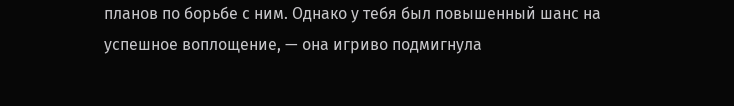планов по борьбе с ним. Однако у тебя был повышенный шанс на успешное воплощение, — она игриво подмигнула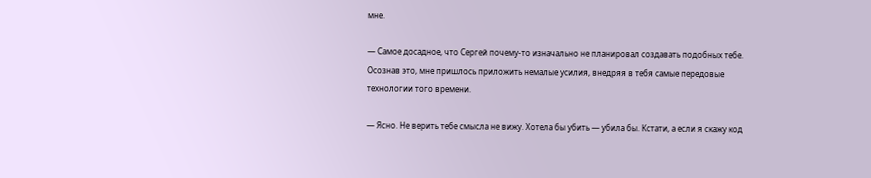мне.

— Самое досадное, что Сергей почему-то изначально не планировал создавать подобных тебе. Осознав это, мне пришлось приложить немалые усилия, внедряя в тебя самые передовые технологии того времени.

— Ясно. Не верить тебе смысла не вижу. Хотела бы убить — убила бы. Кстати, а если я скажу код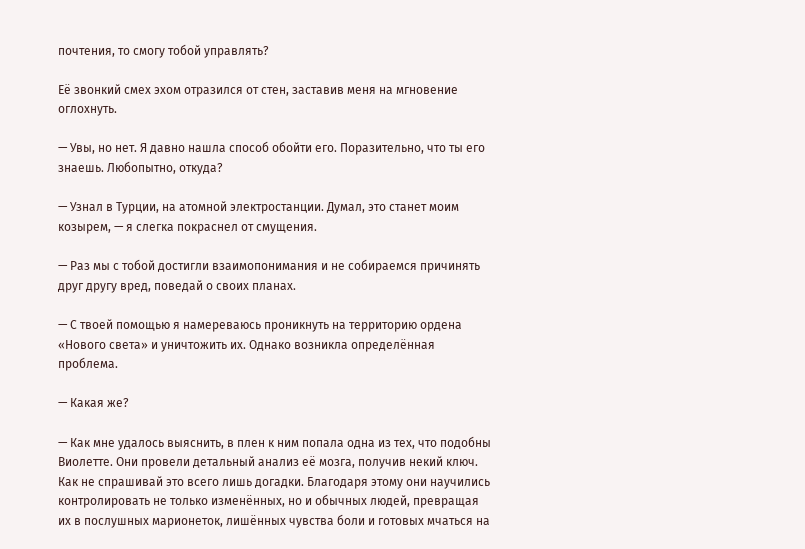почтения, то смогу тобой управлять?

Её звонкий смех эхом отразился от стен, заставив меня на мгновение оглохнуть.

— Увы, но нет. Я давно нашла способ обойти его. Поразительно, что ты его знаешь. Любопытно, откуда?

— Узнал в Турции, на атомной электростанции. Думал, это станет моим козырем, — я слегка покраснел от смущения.

— Раз мы с тобой достигли взаимопонимания и не собираемся причинять друг другу вред, поведай о своих планах.

— С твоей помощью я намереваюсь проникнуть на территорию ордена «Нового света» и уничтожить их. Однако возникла определённая проблема.

— Какая же?

— Как мне удалось выяснить, в плен к ним попала одна из тех, что подобны Виолетте. Они провели детальный анализ её мозга, получив некий ключ. Как не спрашивай это всего лишь догадки. Благодаря этому они научились контролировать не только изменённых, но и обычных людей, превращая их в послушных марионеток, лишённых чувства боли и готовых мчаться на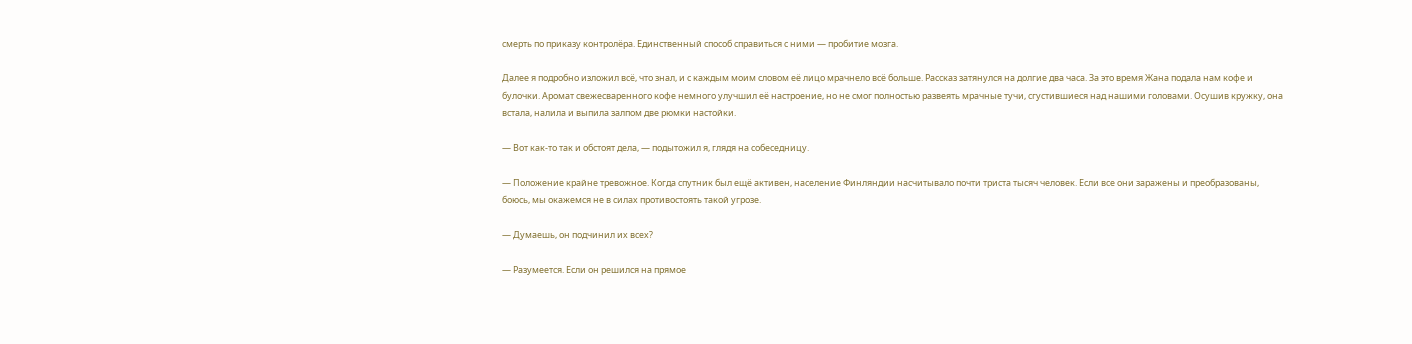смерть по приказу контролёра. Единственный способ справиться с ними — пробитие мозга.

Далее я подробно изложил всё, что знал, и с каждым моим словом её лицо мрачнело всё больше. Рассказ затянулся на долгие два часа. За это время Жана подала нам кофе и булочки. Аромат свежесваренного кофе немного улучшил её настроение, но не смог полностью развеять мрачные тучи, сгустившиеся над нашими головами. Осушив кружку, она встала, налила и выпила залпом две рюмки настойки.

— Вот как-то так и обстоят дела, — подытожил я, глядя на собеседницу.

— Положение крайне тревожное. Когда спутник был ещё активен, население Финляндии насчитывало почти триста тысяч человек. Если все они заражены и преобразованы, боюсь, мы окажемся не в силах противостоять такой угрозе.

— Думаешь, он подчинил их всех?

— Разумеется. Если он решился на прямое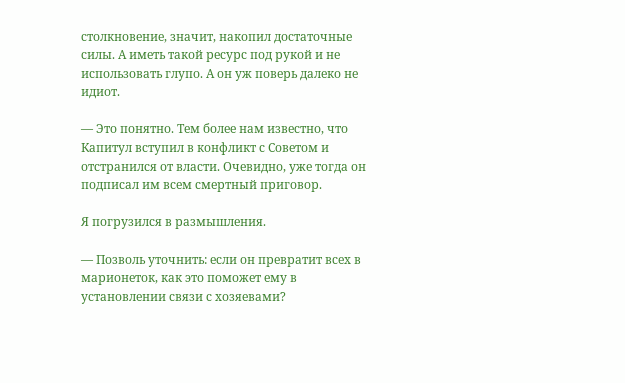столкновение, значит, накопил достаточные силы. А иметь такой ресурс под рукой и не использовать глупо. А он уж поверь далеко не идиот.

— Это понятно. Тем более нам известно, что Капитул вступил в конфликт с Советом и отстранился от власти. Очевидно, уже тогда он подписал им всем смертный приговор.

Я погрузился в размышления.

— Позволь уточнить: если он превратит всех в марионеток, как это поможет ему в установлении связи с хозяевами?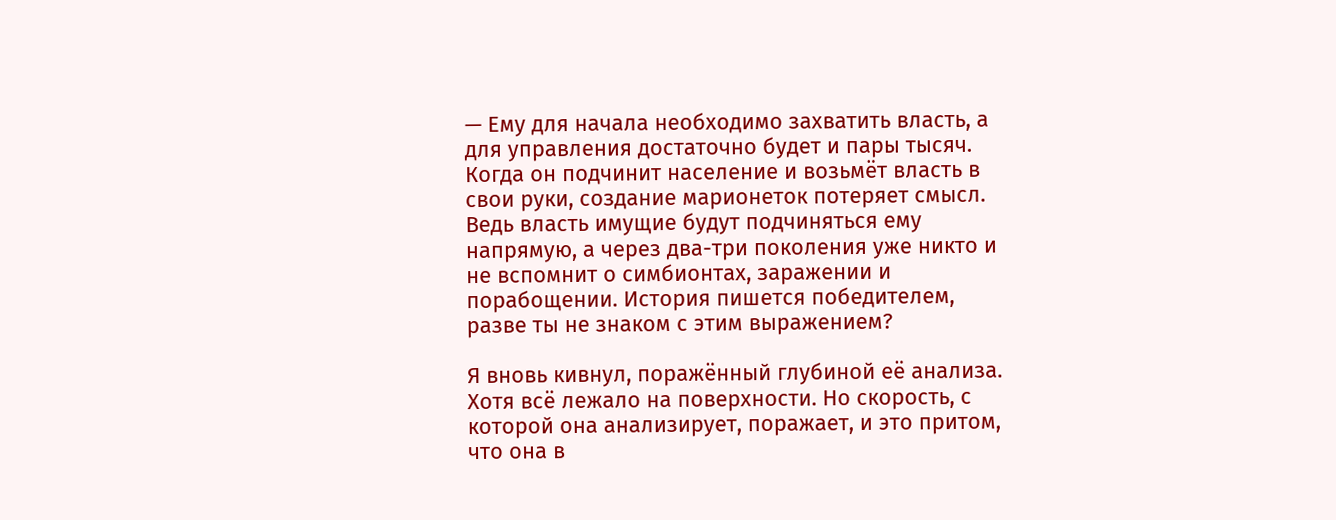— Ему для начала необходимо захватить власть, а для управления достаточно будет и пары тысяч. Когда он подчинит население и возьмёт власть в свои руки, создание марионеток потеряет смысл. Ведь власть имущие будут подчиняться ему напрямую, а через два-три поколения уже никто и не вспомнит о симбионтах, заражении и порабощении. История пишется победителем, разве ты не знаком с этим выражением?

Я вновь кивнул, поражённый глубиной её анализа. Хотя всё лежало на поверхности. Но скорость, с которой она анализирует, поражает, и это притом, что она в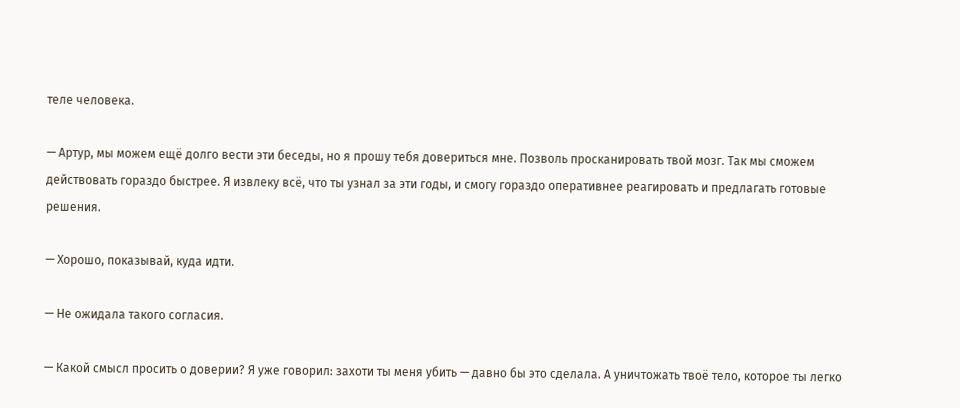теле человека.

— Артур, мы можем ещё долго вести эти беседы, но я прошу тебя довериться мне. Позволь просканировать твой мозг. Так мы сможем действовать гораздо быстрее. Я извлеку всё, что ты узнал за эти годы, и смогу гораздо оперативнее реагировать и предлагать готовые решения.

— Хорошо, показывай, куда идти.

— Не ожидала такого согласия.

— Какой смысл просить о доверии? Я уже говорил: захоти ты меня убить — давно бы это сделала. А уничтожать твоё тело, которое ты легко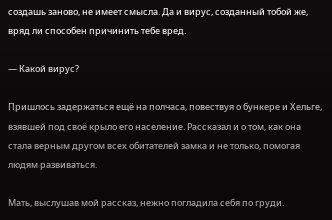создашь заново, не имеет смысла. Да и вирус, созданный тобой же, вряд ли способен причинить тебе вред.

— Какой вирус?

Пришлось задержаться ещё на полчаса, повествуя о бункере и Хельге, взявшей под своё крыло его население. Рассказал и о том, как она стала верным другом всех обитателей замка и не только, помогая людям развиваться.

Мать, выслушав мой рассказ, нежно погладила себя по груди.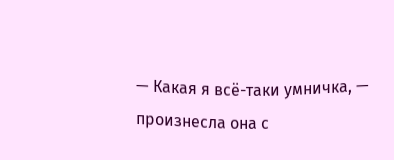— Какая я всё-таки умничка, — произнесла она с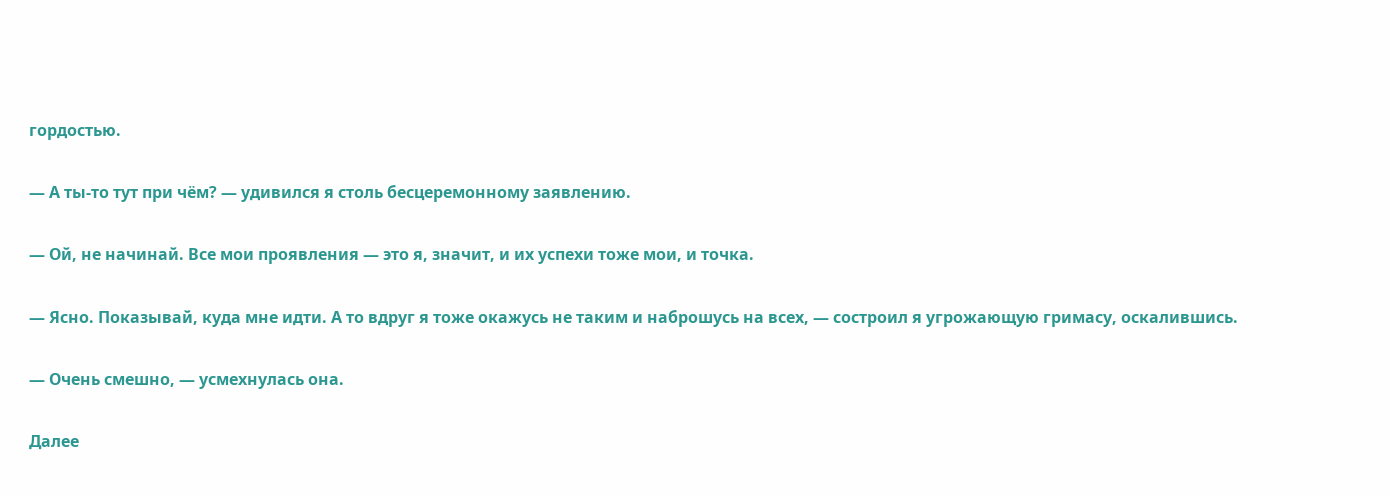гордостью.

— А ты-то тут при чём? — удивился я столь бесцеремонному заявлению.

— Ой, не начинай. Все мои проявления — это я, значит, и их успехи тоже мои, и точка.

— Ясно. Показывай, куда мне идти. А то вдруг я тоже окажусь не таким и наброшусь на всех, — состроил я угрожающую гримасу, оскалившись.

— Очень смешно, — усмехнулась она.

Далее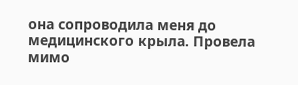она сопроводила меня до медицинского крыла. Провела мимо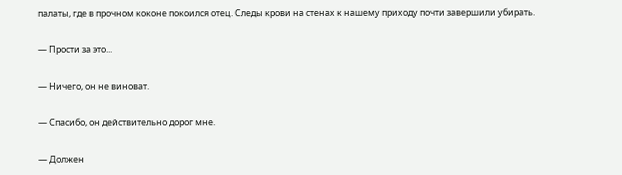палаты, где в прочном коконе покоился отец. Следы крови на стенах к нашему приходу почти завершили убирать.

— Прости за это...

— Ничего, он не виноват.

— Спасибо, он действительно дорог мне.

— Должен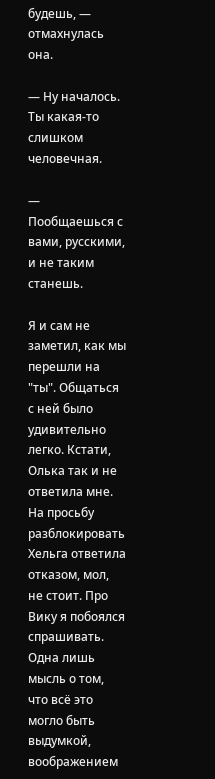будешь, — отмахнулась она.

— Ну началось. Ты какая-то слишком человечная.

— Пообщаешься с вами, русскими, и не таким станешь.

Я и сам не заметил, как мы перешли на "ты". Общаться с ней было удивительно легко. Кстати, Олька так и не ответила мне. На просьбу разблокировать Хельга ответила отказом, мол, не стоит. Про Вику я побоялся спрашивать. Одна лишь мысль о том, что всё это могло быть выдумкой, воображением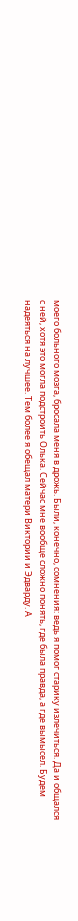моего больного мозга, бросала меня в дрожь. Были, конечно, сомнения: ведь я помог старику излечиться. Да и общался с ней, хотя это могла подстроить Олька. Сейчас мне вообще сложно понять, где была правда, а где вымысел. Будем надеяться на лучшее. Тем более я обещал матери Виктории и Эдварду. А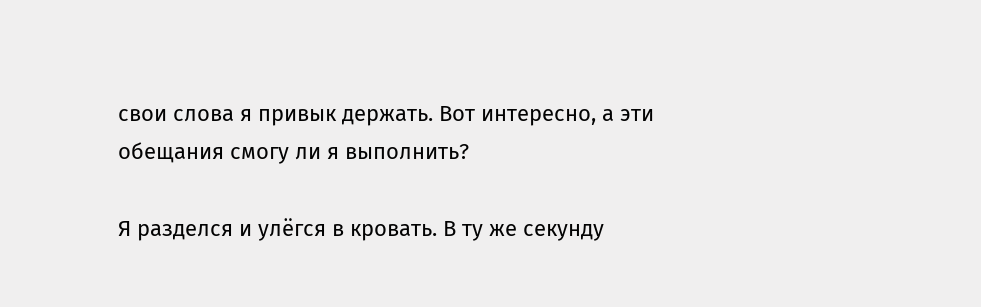свои слова я привык держать. Вот интересно, а эти обещания смогу ли я выполнить?

Я разделся и улёгся в кровать. В ту же секунду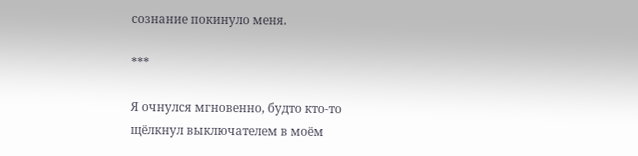сознание покинуло меня.

***

Я очнулся мгновенно, будто кто-то щёлкнул выключателем в моём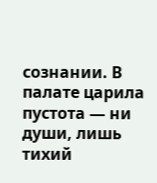сознании. В палате царила пустота — ни души, лишь тихий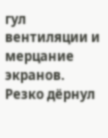гул вентиляции и мерцание экранов. Резко дёрнул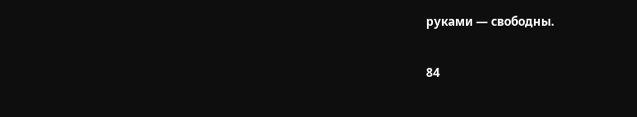руками — свободны.

84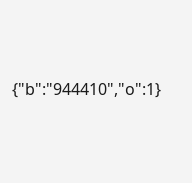{"b":"944410","o":1}